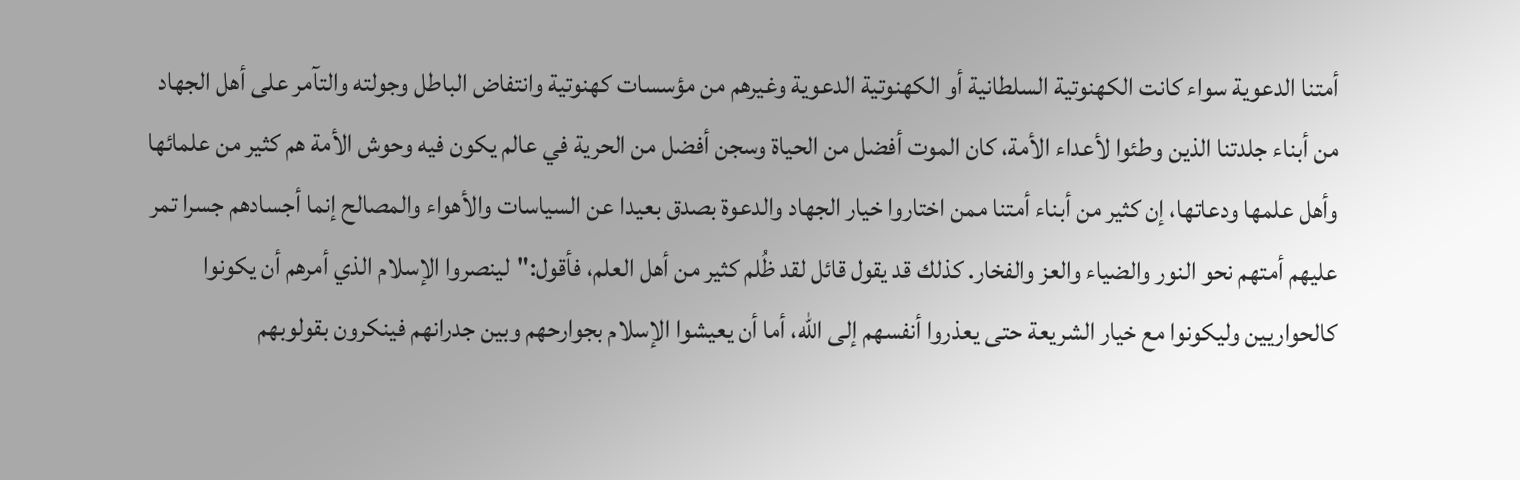أمتنا الدعوية سواء كانت الكهنوتية السلطانية أو الكهنوتية الدعوية وغيرهم من مؤسسات كهنوتية وانتفاض الباطل وجولته والتآمر على أهل الجهاد من أبناء جلدتنا الذين وطئوا لأعداء الأمة، كان الموت أفضل من الحياة وسجن أفضل من الحرية في عالم يكون فيه وحوش الأمة هم كثير من علمائها وأهل علمها ودعاتها، إن كثير من أبناء أمتنا ممن اختاروا خيار الجهاد والدعوة بصدق بعيدا عن السياسات والأهواء والمصالح إنما أجسادهم جسرا تمر عليهم أمتهم نحو النور والضياء والعز والفخار. كذلك قد يقول قائل لقد ظُلم كثير من أهل العلم، فأقول:"لينصروا الإسلام الذي أمرهم أن يكونوا كالحواريين وليكونوا مع خيار الشريعة حتى يعذروا أنفسهم إلى الله، أما أن يعيشوا الإسلام بجوارحهم وبين جدرانهم فينكرون بقولوبهم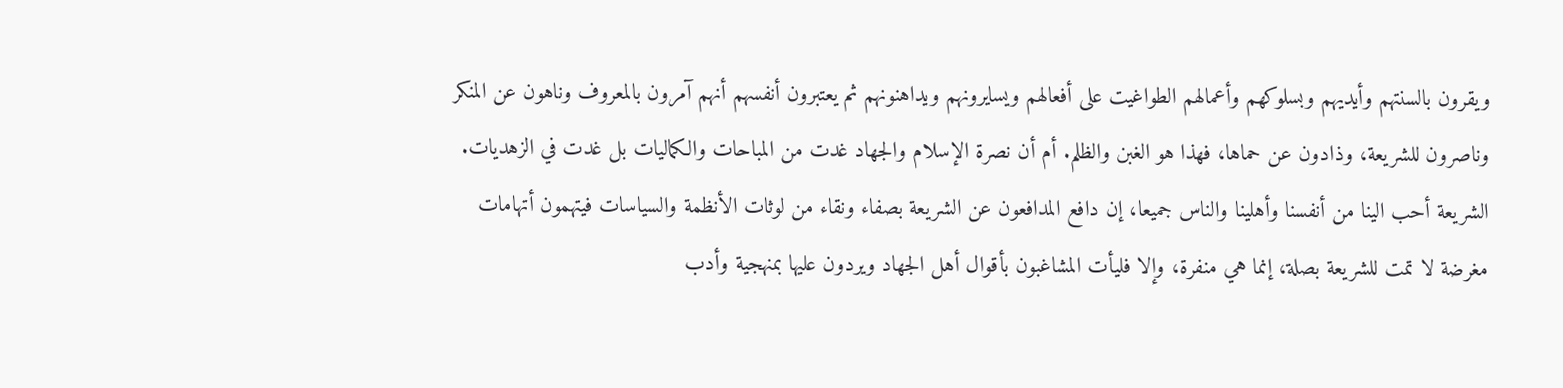ويقرون بالسنتهم وأيديهم وبسلوكهم وأعمالهم الطواغيت على أفعالهم ويسايرونهم ويداهنونهم ثم يعتبرون أنفسهم أنهم آمرون بالمعروف وناهون عن المنكر وناصرون للشريعة، وذادون عن حماها، فهذا هو الغبن والظلم. أم أن نصرة الإسلام والجهاد غدت من المباحات والكماليات بل غدت في الزهديات. الشريعة أحب الينا من أنفسنا وأهلينا والناس جميعا، إن دافع المدافعون عن الشريعة بصفاء ونقاء من لوثات الأنظمة والسياسات فيتهمون أتهامات مغرضة لا تمت للشريعة بصلة، إنما هي منفرة، وإلا فليأت المشاغبون بأقوال أهل الجهاد ويردون عليها بمنهجية وأدب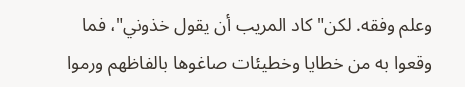وعلم وفقه. لكن"كاد المريب أن يقول خذوني"، فما وقعوا به من خطايا وخطيئات صاغوها بالفاظهم ورموا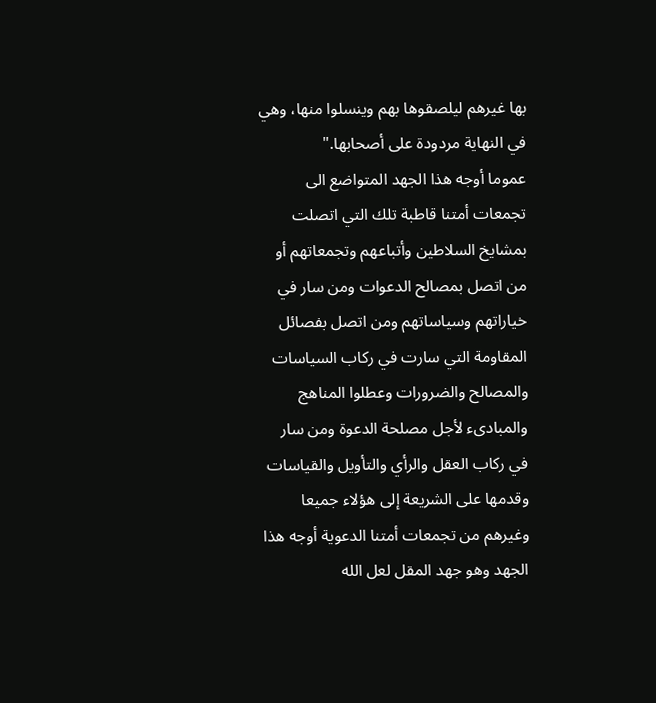بها غيرهم ليلصقوها بهم وينسلوا منها، وهي في النهاية مردودة على أصحابها."
عموما أوجه هذا الجهد المتواضع الى تجمعات أمتنا قاطبة تلك التي اتصلت بمشايخ السلاطين وأتباعهم وتجمعاتهم أو من اتصل بمصالح الدعوات ومن سار في خياراتهم وسياساتهم ومن اتصل بفصائل المقاومة التي سارت في ركاب السياسات والمصالح والضرورات وعطلوا المناهج والمبادىء لأجل مصلحة الدعوة ومن سار في ركاب العقل والرأي والتأويل والقياسات وقدمها على الشريعة إلى هؤلاء جميعا وغيرهم من تجمعات أمتنا الدعوية أوجه هذا الجهد وهو جهد المقل لعل الله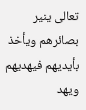تعالى ينير بصائرهم ويأخذ بأيديهم فيهديهم ويهد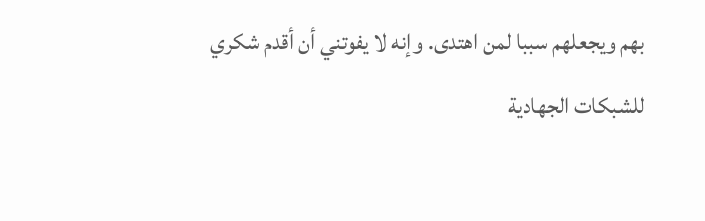بهم ويجعلهم سببا لمن اهتدى. وإنه لا يفوتني أن أقدم شكري للشبكات الجهادية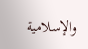والإسلامية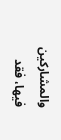والمشاركين فيها، فقد